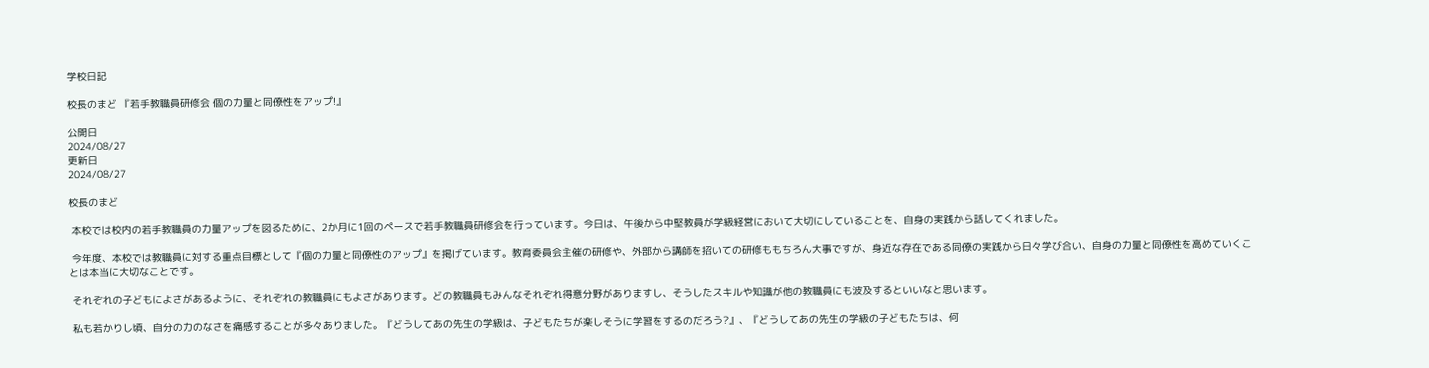学校日記

校長のまど 『若手教職員研修会 個の力量と同僚性をアップ!』

公開日
2024/08/27
更新日
2024/08/27

校長のまど

 本校では校内の若手教職員の力量アップを図るために、2か月に1回のペースで若手教職員研修会を行っています。今日は、午後から中堅教員が学級経営において大切にしていることを、自身の実践から話してくれました。

 今年度、本校では教職員に対する重点目標として『個の力量と同僚性のアップ』を掲げています。教育委員会主催の研修や、外部から講師を招いての研修ももちろん大事ですが、身近な存在である同僚の実践から日々学び合い、自身の力量と同僚性を高めていくことは本当に大切なことです。

 それぞれの子どもによさがあるように、それぞれの教職員にもよさがあります。どの教職員もみんなそれぞれ得意分野がありますし、そうしたスキルや知識が他の教職員にも波及するといいなと思います。

 私も若かりし頃、自分の力のなさを痛感することが多々ありました。『どうしてあの先生の学級は、子どもたちが楽しそうに学習をするのだろう?』、『どうしてあの先生の学級の子どもたちは、何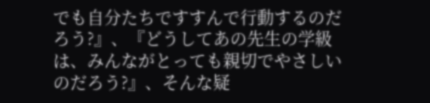でも自分たちですすんで行動するのだろう?』、『どうしてあの先生の学級は、みんながとっても親切でやさしいのだろう?』、そんな疑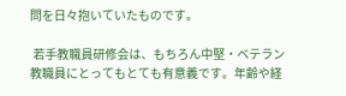問を日々抱いていたものです。

 若手教職員研修会は、もちろん中堅・ベテラン教職員にとってもとても有意義です。年齢や経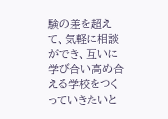験の差を超えて、気軽に相談ができ、互いに学び合い高め合える学校をつくっていきたいと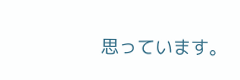思っています。